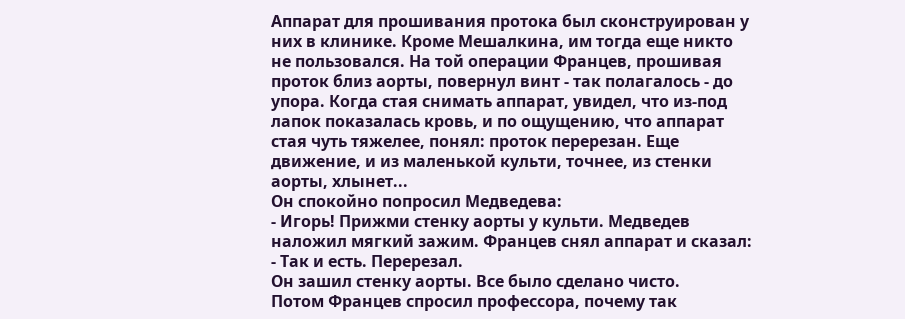Аппарат для прошивания протока был сконструирован у них в клинике. Кроме Мешалкина, им тогда еще никто не пользовался. На той операции Францев, прошивая проток близ аорты, повернул винт - так полагалось - до упора. Когда стая снимать аппарат, увидел, что из-под лапок показалась кровь, и по ощущению, что аппарат стая чуть тяжелее, понял: проток перерезан. Еще движение, и из маленькой культи, точнее, из стенки аорты, хлынет...
Он спокойно попросил Медведева:
- Игорь! Прижми стенку аорты у культи. Медведев наложил мягкий зажим. Францев снял аппарат и сказал:
- Так и есть. Перерезал.
Он зашил стенку аорты. Все было сделано чисто.
Потом Францев спросил профессора, почему так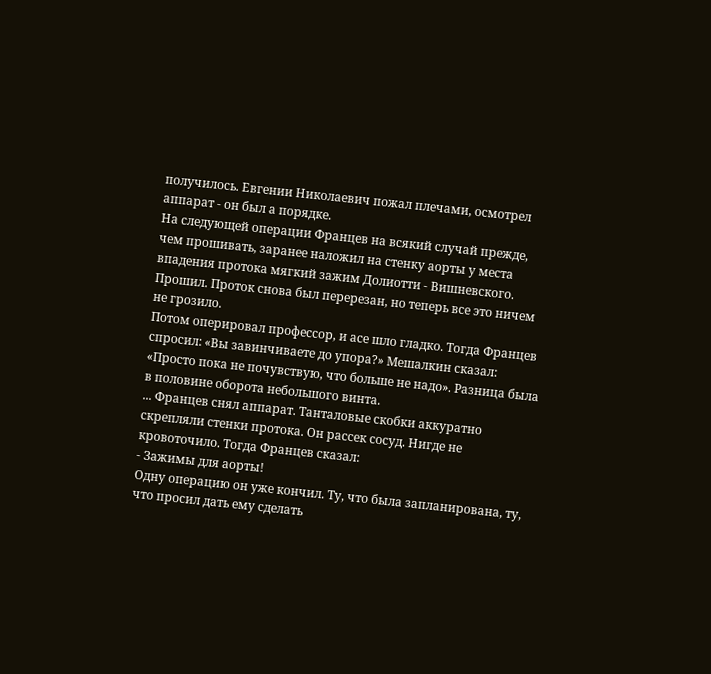получилось. Евгении Николаевич пожал плечами, осмотрел аппарат - он был а порядке.
На следующей операции Францев на всякий случай прежде, чем прошивать, заранее наложил на стенку аорты у места впадения протока мягкий зажим Долиотти - Вишневского. Прошил. Проток снова был перерезан, но теперь все это ничем не грозило.
Потом оперировал профессор, и асе шло гладко. Тогда Францев спросил: «Вы завинчиваете до упора?» Мешалкин сказал: «Просто пока не почувствую, что больше не надо». Разница была в половине оборота небольшого винта.
... Францев снял аппарат. Танталовые скобки аккуратно скрепляли стенки протока. Он рассек сосуд. Нигде не кровоточило. Тогда Францев сказал:
- Зажимы для аорты!
Одну операцию он уже кончил. Ту, что была запланирована, ту, что просил дать ему сделать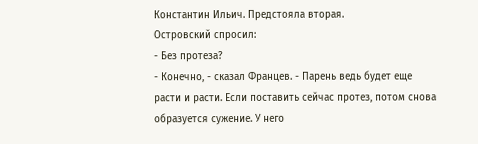Константин Ильич. Предстояла вторая.
Островский спросил:
- Без протеза?
- Конечно, - сказал Францев. - Парень ведь будет еще расти и расти. Если поставить сейчас протез, потом снова образуется сужение. У него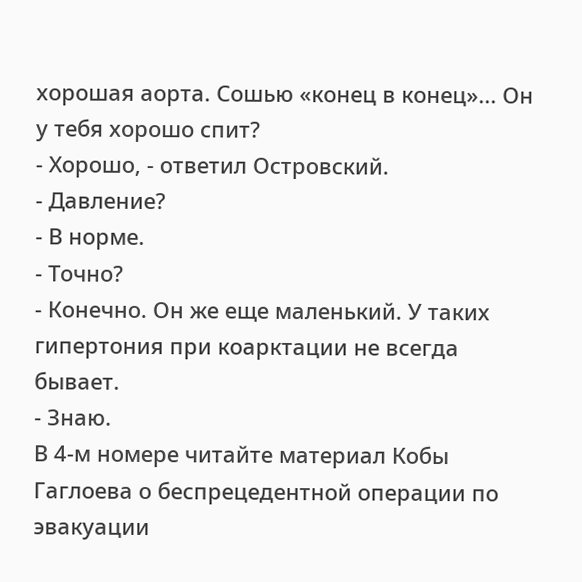хорошая аорта. Сошью «конец в конец»... Он у тебя хорошо спит?
- Хорошо, - ответил Островский.
- Давление?
- В норме.
- Точно?
- Конечно. Он же еще маленький. У таких гипертония при коарктации не всегда бывает.
- Знаю.
В 4-м номере читайте материал Кобы Гаглоева о беспрецедентной операции по эвакуации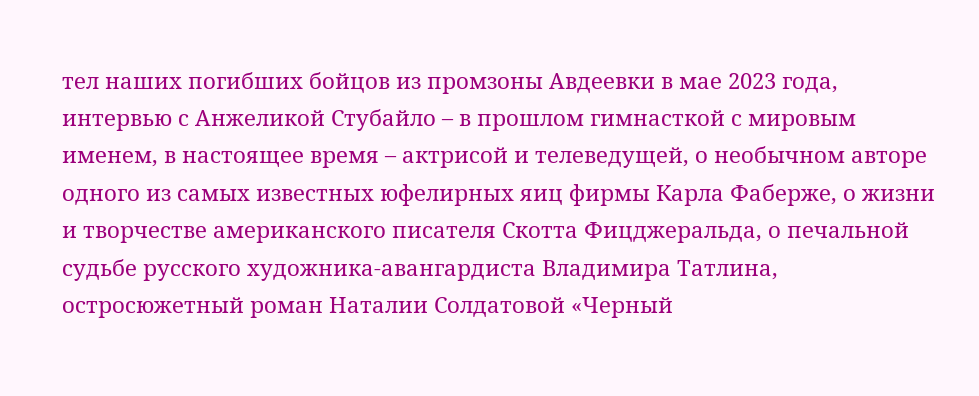тел наших погибших бойцов из промзоны Авдеевки в мае 2023 года, интервью с Анжеликой Стубайло – в прошлом гимнасткой с мировым именем, в настоящее время – актрисой и телеведущей, о необычном авторе одного из самых известных юфелирных яиц фирмы Карла Фаберже, о жизни и творчестве американского писателя Скотта Фицджеральда, о печальной судьбе русского художника-авангардиста Владимира Татлина, остросюжетный роман Наталии Солдатовой «Черный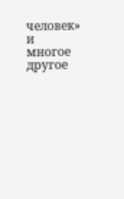человек» и многое другое